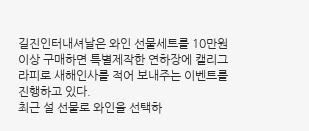길진인터내셔날은 와인 선물세트를 10만원 이상 구매하면 특별제작한 연하장에 캘리그라피로 새해인사를 적어 보내주는 이벤트를 진행하고 있다.
최근 설 선물로 와인을 선택하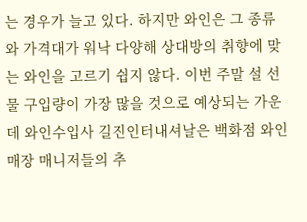는 경우가 늘고 있다. 하지만 와인은 그 종류와 가격대가 워낙 다양해 상대방의 취향에 맞는 와인을 고르기 쉽지 않다. 이번 주말 설 선물 구입량이 가장 많을 것으로 예상되는 가운데 와인수입사 길진인터내셔날은 백화점 와인 매장 매니저들의 추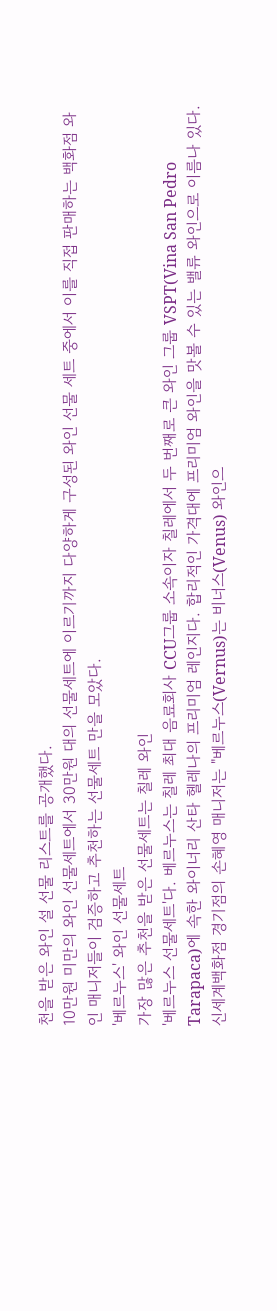천을 받은 와인 설 선물 리스트를 공개했다.
10만원 미만의 와인 선물세트에서 30만원 대의 선물세트에 이르기까지 다양하게 구성된 와인 선물 세트 중에서 이를 직접 판매하는 백화점 와인 매니저들이 검증하고 추천하는 선물세트 만을 모았다.
'베르누스' 와인 선물세트
가장 많은 추천을 받은 선물세트는 칠레 와인
'베르누스 선물세트'다. 베르누스는 칠레 최대 음료회사 CCU그룹 소속이자 칠레에서 두 번째로 큰 와인 그룹 VSPT(Vina San Pedro Tarapaca)에 속한 와이너리 산타 헬레나의 프리미엄 레인지다. 합리적인 가격대에 프리미엄 와인을 맛볼 수 있는 밸류 와인으로 이름나 있다.
신세계백화점 경기점의 손혜영 매니저는 "베르누스(Vernus)는 비너스(Venus) 와인으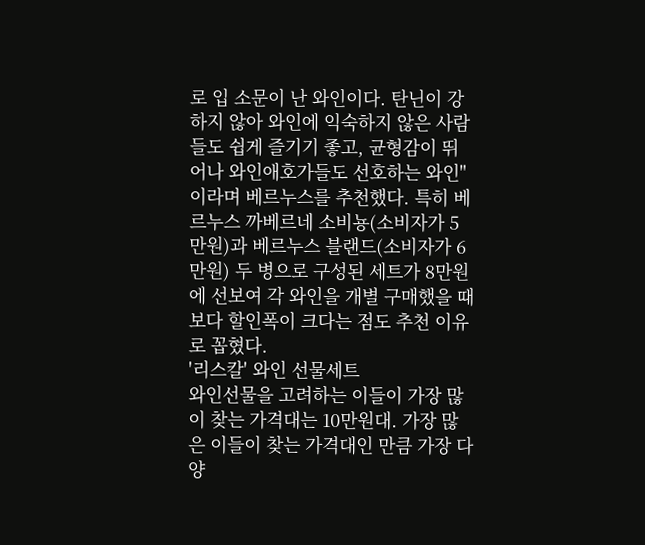로 입 소문이 난 와인이다. 탄닌이 강하지 않아 와인에 익숙하지 않은 사람들도 쉽게 즐기기 좋고, 균형감이 뛰어나 와인애호가들도 선호하는 와인"이라며 베르누스를 추천했다. 특히 베르누스 까베르네 소비뇽(소비자가 5만원)과 베르누스 블랜드(소비자가 6만원) 두 병으로 구성된 세트가 8만원에 선보여 각 와인을 개별 구매했을 때보다 할인폭이 크다는 점도 추천 이유로 꼽혔다.
'리스칼' 와인 선물세트
와인선물을 고려하는 이들이 가장 많이 찾는 가격대는 10만원대. 가장 많은 이들이 찾는 가격대인 만큼 가장 다양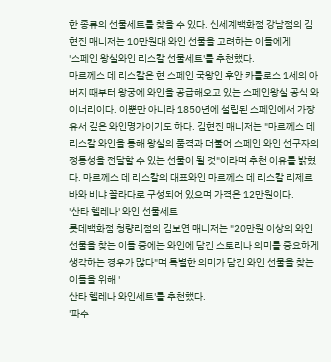한 종류의 선물세트를 찾을 수 있다. 신세계백화점 강남점의 김현진 매니저는 10만원대 와인 선물을 고려하는 이들에게
'스페인 왕실와인 리스칼 선물세트'를 추천했다.
마르께스 데 리스칼은 현 스페인 국왕인 후안 카를로스 1세의 아버지 때부터 왕궁에 와인을 공급해오고 있는 스페인왕실 공식 와이너리이다. 이뿐만 아니라 1850년에 설립된 스페인에서 가장 유서 깊은 와인명가이기도 하다. 김현진 매니저는 "마르께스 데 리스칼 와인을 통해 왕실의 품격과 더불어 스페인 와인 선구자의 정통성을 전달할 수 있는 선물이 될 것"이라며 추천 이유를 밝혔다. 마르께스 데 리스칼의 대표와인 마르께스 데 리스칼 리제르바와 비냐 꼴라다로 구성되어 있으며 가격은 12만원이다.
'산타 헬레나' 와인 선물세트
롯데백화점 청량리점의 김보연 매니저는 "20만원 이상의 와인선물을 찾는 이들 중에는 와인에 담긴 스토리나 의미를 중요하게 생각하는 경우가 많다"며 특별한 의미가 담긴 와인 선물을 찾는 이들을 위해 '
산타 헬레나 와인세트'를 추천했다.
'파수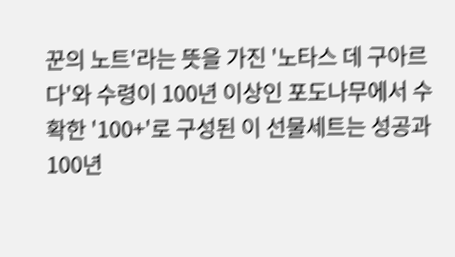꾼의 노트'라는 뜻을 가진 '노타스 데 구아르다'와 수령이 100년 이상인 포도나무에서 수확한 '100+'로 구성된 이 선물세트는 성공과 100년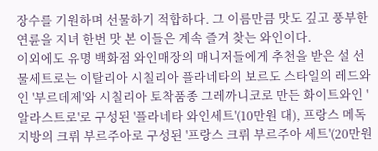장수를 기원하며 선물하기 적합하다. 그 이름만큼 맛도 깊고 풍부한 연륜을 지녀 한번 맛 본 이들은 계속 즐겨 찾는 와인이다.
이외에도 유명 백화점 와인매장의 매니저들에게 추천을 받은 설 선물세트로는 이탈리아 시칠리아 플라네타의 보르도 스타일의 레드와인 '부르데제'와 시칠리아 토착품종 그레까니코로 만든 화이트와인 '알라스트로'로 구성된 '플라네타 와인세트'(10만원 대), 프랑스 메독 지방의 크뤼 부르주아로 구성된 '프랑스 크뤼 부르주아 세트'(20만원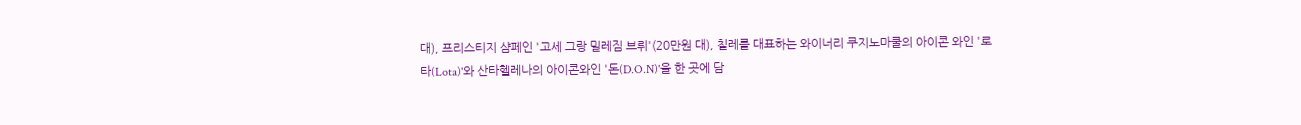대), 프리스티지 샴페인 '고세 그랑 밀레짐 브뤼'(20만원 대), 칠레를 대표하는 와이너리 쿠지노마쿨의 아이콘 와인 '로타(Lota)'와 산타헬레나의 아이콘와인 '돈(D.O.N)'을 한 곳에 담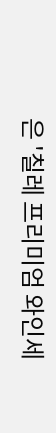은 '칠레 프리미엄 와인세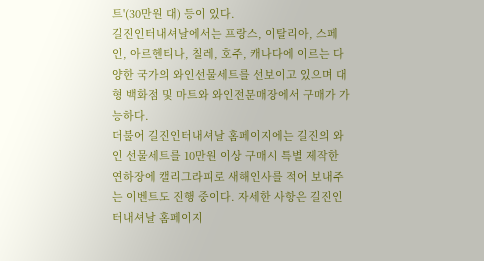트'(30만원 대) 등이 있다.
길진인터내셔날에서는 프랑스, 이탈리아, 스페인, 아르헨티나, 칠레, 호주, 캐나다에 이르는 다양한 국가의 와인선물세트를 선보이고 있으며 대형 백화점 및 마트와 와인전문매장에서 구매가 가능하다.
더불어 길진인터내셔날 홈페이지에는 길진의 와인 선물세트를 10만원 이상 구매시 특별 제작한 연하장에 캘리그라피로 새해인사를 적어 보내주는 이벤트도 진행 중이다. 자세한 사항은 길진인터내셔날 홈페이지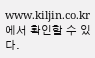www.kiljin.co.kr에서 확인할 수 있다.